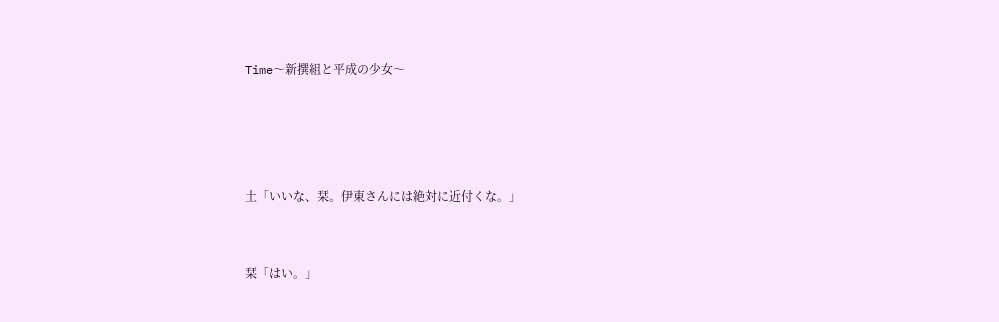Time〜新撰組と平成の少女〜




土「いいな、栞。伊東さんには絶対に近付くな。」


栞「はい。」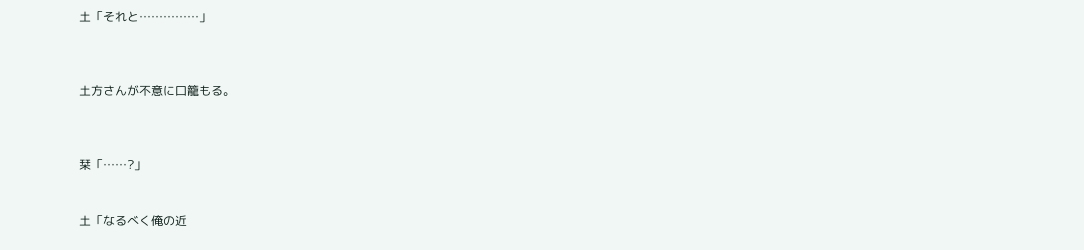土「それと……………」



土方さんが不意に口籠もる。



栞「……?」


土「なるべく俺の近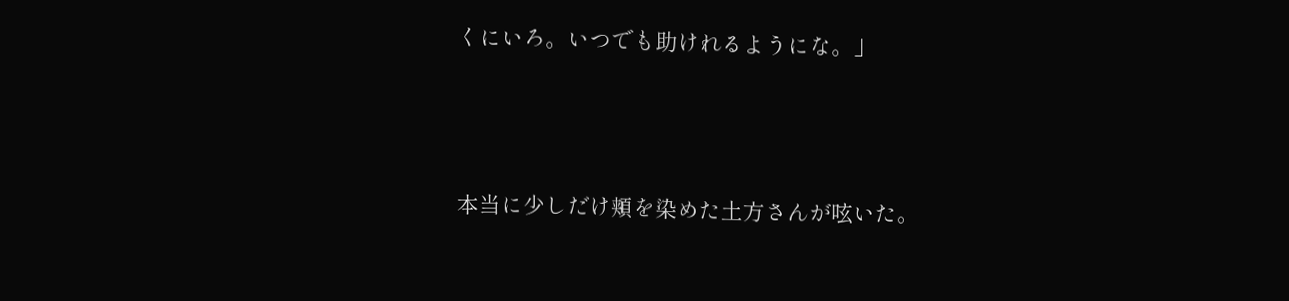くにいろ。いつでも助けれるようにな。」



本当に少しだけ頬を染めた土方さんが呟いた。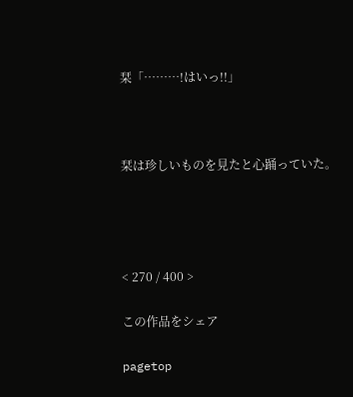栞「………!はいっ!!」



栞は珍しいものを見たと心踊っていた。




< 270 / 400 >

この作品をシェア

pagetop